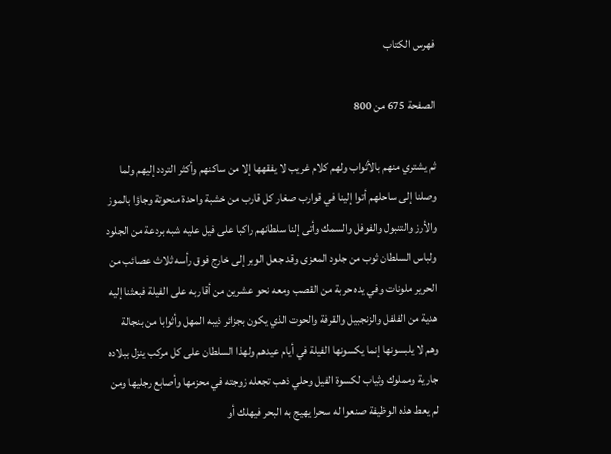فهرس الكتاب

الصفحة 675 من 800

ثم يشتري منهم بالأثواب ولهم كلام غريب لا يفقهها إلا من ساكنهم وأكثر التردد إليهم ولما وصلنا إلى ساحلهم أتوا إلينا في قوارب صغار كل قارب من خشبة واحدة منحوتة وجاؤا بالموز والأرز والتنبول والفوفل والسمك وأتى إلنا سلطانهم راكبا على فيل عليه شبه بردعة من الجلود ولباس السلطان ثوب من جلود المعزى وقد جعل الوبر إلى خارج فوق رأسه ثلاث عصائب من الحرير ملونات وفي يده حربة من القصب ومعه نحو عشرين من أقاربه على الفيلة فبعثنا إليه هدية من الفلفل والزنجبيل والقرفة والحوت الذي يكون بجزائر ذيبه المهل وأثوابا من بنجالة وهم لا يلبسونها إنما يكسونها الفيلة في أيام عيدهم ولهذا السلطان على كل مركب ينزل ببلاده جارية ومملوك وثياب لكسوة الفيل وحلي ذهب تجعله زوجته في محزمها وأصابع رجليها ومن لم يعط هذه الوظيفة صنعوا له سحرا يهيج به البحر فيهلك أو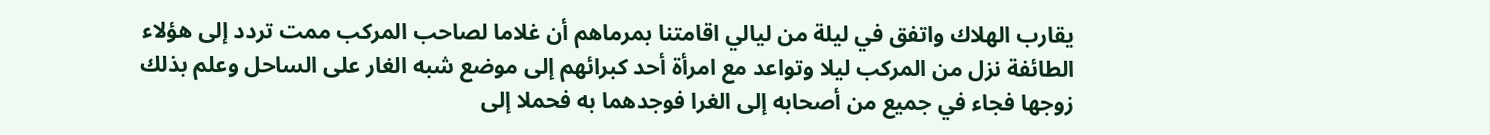يقارب الهلاك واتفق في ليلة من ليالي اقامتنا بمرماهم أن غلاما لصاحب المركب ممت تردد إلى هؤلاء الطائفة نزل من المركب ليلا وتواعد مع امرأة أحد كبرائهم إلى موضع شبه الغار على الساحل وعلم بذلك زوجها فجاء في جميع من أصحابه إلى الغرا فوجدهما به فحملا إلى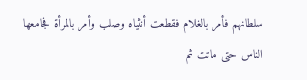سلطانهم فأمر بالغلام فقطعت أنثياه وصلب وأمر بالمرأة فجامعها الناس حتى ماتت ثم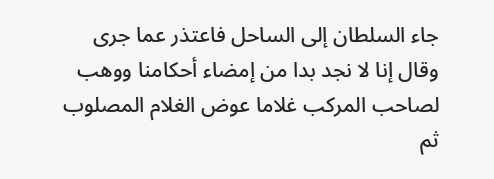جاء السلطان إلى الساحل فاعتذر عما جرى وقال إنا لا نجد بدا من إمضاء أحكامنا ووهب لصاحب المركب غلاما عوض الغلام المصلوب ثم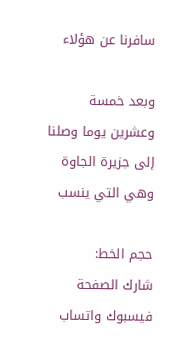سافرنا عن هؤلاء

وبعد خمسة وعشرين يوما وصلنا إلى جزيرة الجاوة وهي التي ينسب

حجم الخط:
شارك الصفحة
فيسبوك واتساب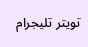تويتر تليجرام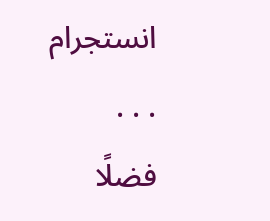انستجرام
. . .
فضلًا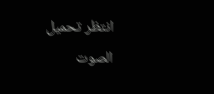انتظر تحميل الصوت